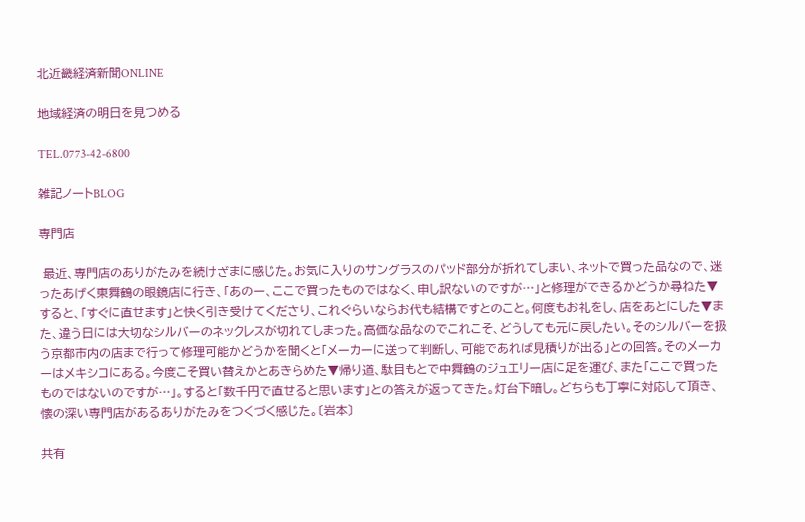北近畿経済新聞ONLINE

地域経済の明日を見つめる

TEL.0773-42-6800

雑記ノートBLOG

専門店

 最近、専門店のありがたみを続けざまに感じた。お気に入りのサングラスのパッド部分が折れてしまい、ネットで買った品なので、迷ったあげく東舞鶴の眼鏡店に行き、「あのー、ここで買ったものではなく、申し訳ないのですが…」と修理ができるかどうか尋ねた▼すると、「すぐに直せます」と快く引き受けてくださり、これぐらいならお代も結構ですとのこと。何度もお礼をし、店をあとにした▼また、違う日には大切なシルバーのネックレスが切れてしまった。高価な品なのでこれこそ、どうしても元に戻したい。そのシルバーを扱う京都市内の店まで行って修理可能かどうかを聞くと「メーカーに送って判断し、可能であれば見積りが出る」との回答。そのメーカーはメキシコにある。今度こそ買い替えかとあきらめた▼帰り道、駄目もとで中舞鶴のジュエリー店に足を運び、また「ここで買ったものではないのですが…」。すると「数千円で直せると思います」との答えが返ってきた。灯台下暗し。どちらも丁寧に対応して頂き、懐の深い専門店があるありがたみをつくづく感じた。〔岩本〕

共有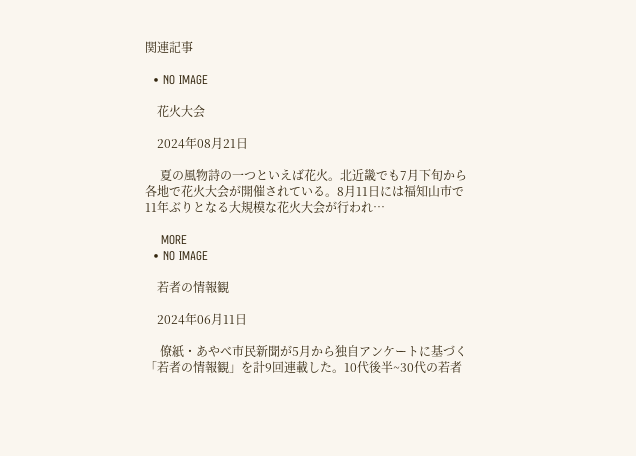関連記事

  • NO IMAGE

    花火大会

    2024年08月21日

     夏の風物詩の一つといえば花火。北近畿でも7月下旬から各地で花火大会が開催されている。8月11日には福知山市で11年ぶりとなる大規模な花火大会が行われ…

    MORE
  • NO IMAGE

    若者の情報観

    2024年06月11日

     僚紙・あやべ市民新聞が5月から独自アンケートに基づく「若者の情報観」を計9回連載した。10代後半~30代の若者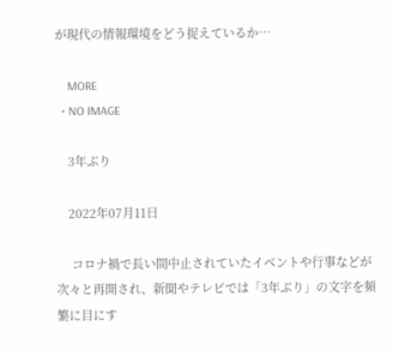が現代の情報環境をどう捉えているか…

    MORE
  • NO IMAGE

    3年ぶり

    2022年07月11日

     コロナ禍で長い間中止されていたイベントや行事などが次々と再開され、新聞やテレビでは「3年ぶり」の文字を頻繁に目にす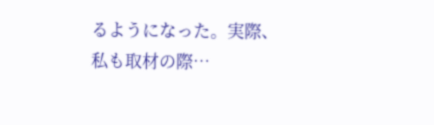るようになった。実際、私も取材の際…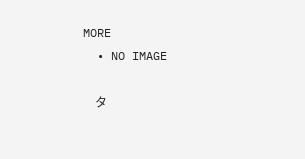MORE
  • NO IMAGE

    タ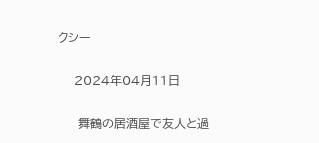クシー

    2024年04月11日

     舞鶴の居酒屋で友人と過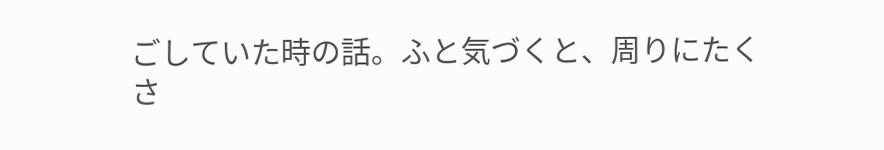ごしていた時の話。ふと気づくと、周りにたくさ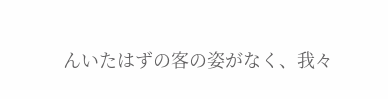んいたはずの客の姿がなく、我々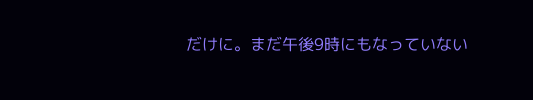だけに。まだ午後9時にもなっていない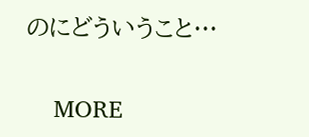のにどういうこと…

    MORE